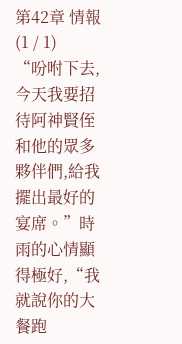第42章 情報(1 / 1)
“吩咐下去,今天我要招待阿神賢侄和他的眾多夥伴們,給我擺出最好的宴席。”時雨的心情顯得極好,“我就說你的大餐跑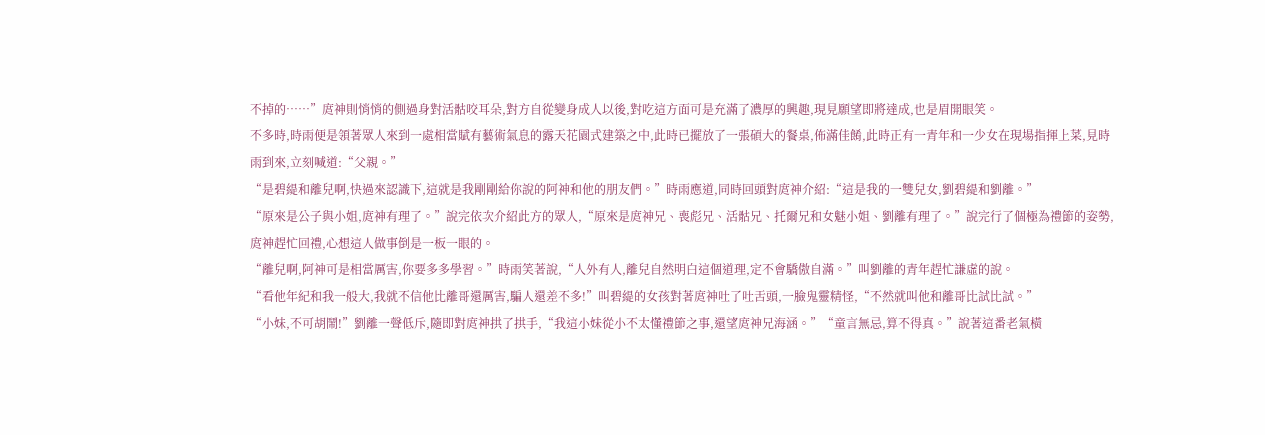不掉的……”庹神則悄悄的側過身對活骷咬耳朵,對方自從變身成人以後,對吃這方面可是充滿了濃厚的興趣,現見願望即將達成,也是眉開眼笑。
不多時,時雨便是領著眾人來到一處相當賦有藝術氣息的露天花園式建築之中,此時已擺放了一張碩大的餐桌,佈滿佳餚,此時正有一青年和一少女在現場指揮上菜,見時雨到來,立刻喊道:“父親。”
“是碧緹和離兒啊,快過來認識下,這就是我剛剛給你說的阿神和他的朋友們。”時雨應道,同時回頭對庹神介紹:“這是我的一雙兒女,劉碧緹和劉離。”
“原來是公子與小姐,庹神有理了。”說完依次介紹此方的眾人,“原來是庹神兄、喪彪兄、活骷兄、托爾兄和女魅小姐、劉離有理了。”說完行了個極為禮節的姿勢,庹神趕忙回禮,心想這人做事倒是一板一眼的。
“離兒啊,阿神可是相當厲害,你要多多學習。”時雨笑著說,“人外有人,離兒自然明白這個道理,定不會驕傲自滿。”叫劉離的青年趕忙謙虛的說。
“看他年紀和我一般大,我就不信他比離哥還厲害,騙人還差不多!”叫碧緹的女孩對著庹神吐了吐舌頭,一臉鬼靈精怪,“不然就叫他和離哥比試比試。”
“小妹,不可胡鬧!”劉離一聲低斥,隨即對庹神拱了拱手,“我這小妹從小不太懂禮節之事,還望庹神兄海涵。”“童言無忌,算不得真。”說著這番老氣橫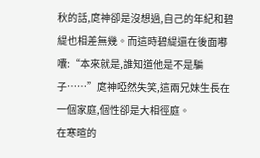秋的話,庹神卻是沒想過,自己的年紀和碧緹也相差無幾。而這時碧緹還在後面嘟囔:“本來就是,誰知道他是不是騙子……”庹神啞然失笑,這兩兄妹生長在一個家庭,個性卻是大相徑庭。
在寒暄的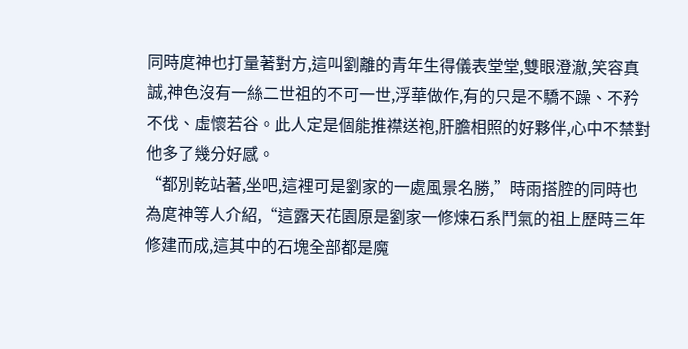同時庹神也打量著對方,這叫劉離的青年生得儀表堂堂,雙眼澄澈,笑容真誠,神色沒有一絲二世祖的不可一世,浮華做作,有的只是不驕不躁、不矜不伐、虛懷若谷。此人定是個能推襟送袍,肝膽相照的好夥伴,心中不禁對他多了幾分好感。
“都別乾站著,坐吧,這裡可是劉家的一處風景名勝,”時雨搭腔的同時也為庹神等人介紹,“這露天花園原是劉家一修煉石系鬥氣的祖上歷時三年修建而成,這其中的石塊全部都是魔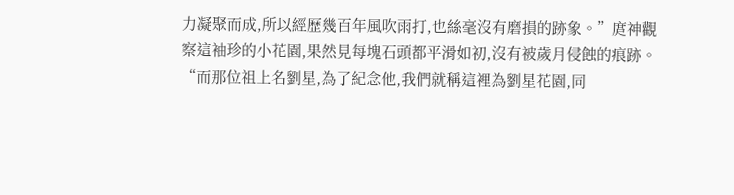力凝聚而成,所以經歷幾百年風吹雨打,也絲毫沒有磨損的跡象。”庹神觀察這袖珍的小花園,果然見每塊石頭都平滑如初,沒有被歲月侵蝕的痕跡。
“而那位祖上名劉星,為了紀念他,我們就稱這裡為劉星花園,同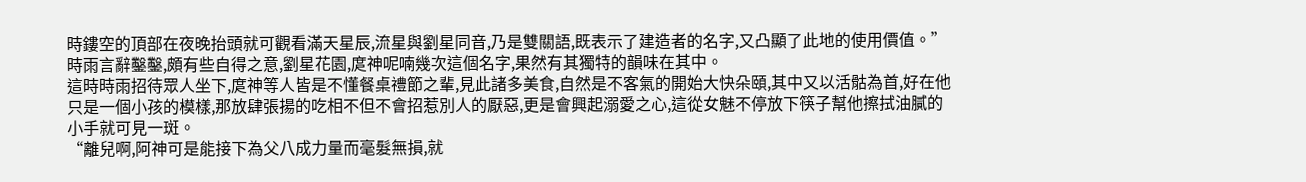時鏤空的頂部在夜晚抬頭就可觀看滿天星辰,流星與劉星同音,乃是雙關語,既表示了建造者的名字,又凸顯了此地的使用價值。”時雨言辭鑿鑿,頗有些自得之意,劉星花園,庹神呢喃幾次這個名字,果然有其獨特的韻味在其中。
這時時雨招待眾人坐下,庹神等人皆是不懂餐桌禮節之輩,見此諸多美食,自然是不客氣的開始大快朵頤,其中又以活骷為首,好在他只是一個小孩的模樣,那放肆張揚的吃相不但不會招惹別人的厭惡,更是會興起溺愛之心,這從女魅不停放下筷子幫他擦拭油膩的小手就可見一斑。
“離兒啊,阿神可是能接下為父八成力量而毫髮無損,就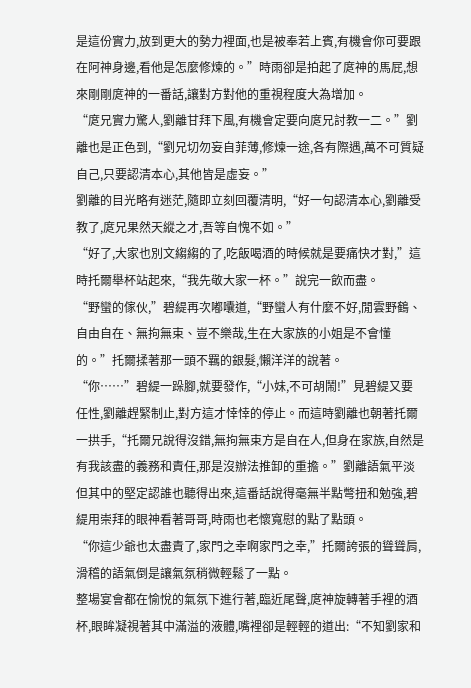是這份實力,放到更大的勢力裡面,也是被奉若上賓,有機會你可要跟在阿神身邊,看他是怎麼修煉的。”時雨卻是拍起了庹神的馬屁,想來剛剛庹神的一番話,讓對方對他的重視程度大為增加。
“庹兄實力驚人,劉離甘拜下風,有機會定要向庹兄討教一二。”劉離也是正色到,“劉兄切勿妄自菲薄,修煉一途,各有際遇,萬不可質疑自己,只要認清本心,其他皆是虛妄。”
劉離的目光略有迷茫,隨即立刻回覆清明,“好一句認清本心,劉離受教了,庹兄果然天縱之才,吾等自愧不如。”
“好了,大家也別文縐縐的了,吃飯喝酒的時候就是要痛快才對,”這時托爾舉杯站起來,“我先敬大家一杯。”說完一飲而盡。
“野蠻的傢伙,”碧緹再次嘟囔道,“野蠻人有什麼不好,閒雲野鶴、自由自在、無拘無束、豈不樂哉,生在大家族的小姐是不會懂的。”托爾揉著那一頭不羈的銀髮,懶洋洋的說著。
“你……”碧緹一跺腳,就要發作,“小妹,不可胡鬧!”見碧緹又要任性,劉離趕緊制止,對方這才悻悻的停止。而這時劉離也朝著托爾一拱手,“托爾兄說得沒錯,無拘無束方是自在人,但身在家族,自然是有我該盡的義務和責任,那是沒辦法推卸的重擔。”劉離語氣平淡但其中的堅定認誰也聽得出來,這番話說得毫無半點彆扭和勉強,碧緹用崇拜的眼神看著哥哥,時雨也老懷寬慰的點了點頭。
“你這少爺也太盡責了,家門之幸啊家門之幸,”托爾誇張的聳聳肩,滑稽的語氣倒是讓氣氛稍微輕鬆了一點。
整場宴會都在愉悅的氣氛下進行著,臨近尾聲,庹神旋轉著手裡的酒杯,眼眸凝視著其中滿溢的液體,嘴裡卻是輕輕的道出:“不知劉家和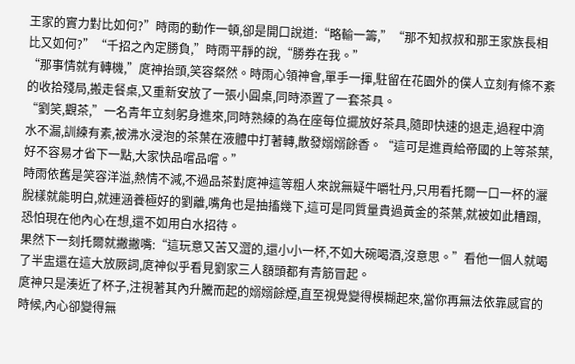王家的實力對比如何?”時雨的動作一頓,卻是開口說道:“略輸一籌,”“那不知叔叔和那王家族長相比又如何?”“千招之內定勝負,”時雨平靜的說,“勝券在我。”
“那事情就有轉機,”庹神抬頭,笑容粲然。時雨心領神會,單手一揮,駐留在花園外的僕人立刻有條不紊的收拾殘局,搬走餐桌,又重新安放了一張小圓桌,同時添置了一套茶具。
“劉笑,觀茶,”一名青年立刻躬身進來,同時熟練的為在座每位擺放好茶具,隨即快速的退走,過程中滴水不漏,訓練有素,被沸水浸泡的茶葉在液體中打著轉,散發嫋嫋餘香。“這可是進貢給帝國的上等茶葉,好不容易才省下一點,大家快品嚐品嚐。”
時雨依舊是笑容洋溢,熱情不減,不過品茶對庹神這等粗人來說無疑牛嚼牡丹,只用看托爾一口一杯的灑脫樣就能明白,就連涵養極好的劉離,嘴角也是抽搐幾下,這可是同質量貴過黃金的茶葉,就被如此糟蹋,恐怕現在他內心在想,還不如用白水招待。
果然下一刻托爾就撇撇嘴:“這玩意又苦又澀的,還小小一杯,不如大碗喝酒,沒意思。”看他一個人就喝了半盅還在這大放厥詞,庹神似乎看見劉家三人額頭都有青筋冒起。
庹神只是湊近了杯子,注視著其內升騰而起的嫋嫋餘煙,直至視覺變得模糊起來,當你再無法依靠感官的時候,內心卻變得無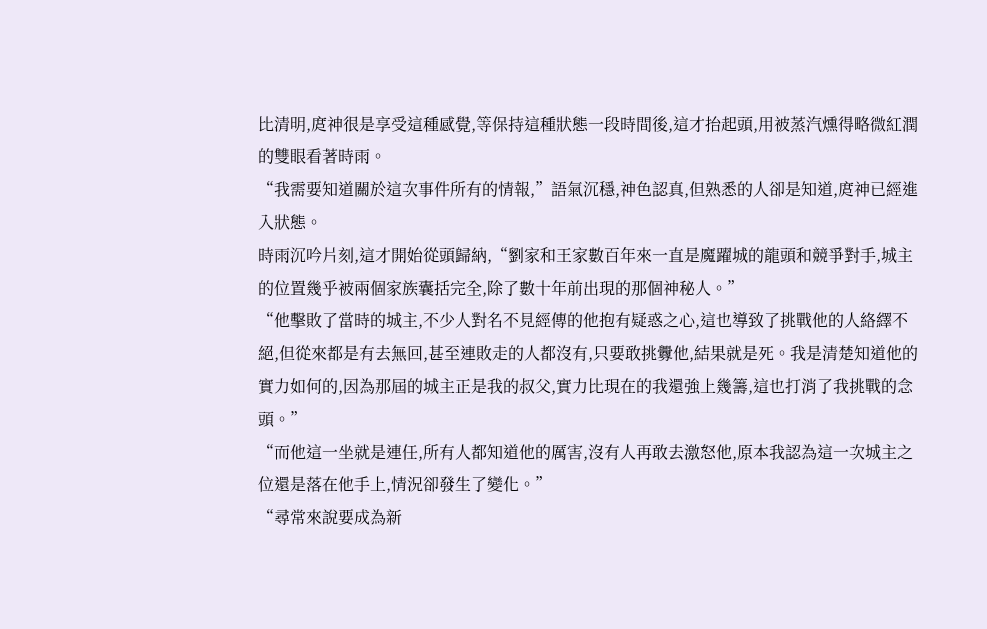比清明,庹神很是享受這種感覺,等保持這種狀態一段時間後,這才抬起頭,用被蒸汽燻得略微紅潤的雙眼看著時雨。
“我需要知道關於這次事件所有的情報,”語氣沉穩,神色認真,但熟悉的人卻是知道,庹神已經進入狀態。
時雨沉吟片刻,這才開始從頭歸納,“劉家和王家數百年來一直是魔躍城的龍頭和競爭對手,城主的位置幾乎被兩個家族囊括完全,除了數十年前出現的那個神秘人。”
“他擊敗了當時的城主,不少人對名不見經傳的他抱有疑惑之心,這也導致了挑戰他的人絡繹不絕,但從來都是有去無回,甚至連敗走的人都沒有,只要敢挑釁他,結果就是死。我是清楚知道他的實力如何的,因為那屆的城主正是我的叔父,實力比現在的我還強上幾籌,這也打消了我挑戰的念頭。”
“而他這一坐就是連任,所有人都知道他的厲害,沒有人再敢去激怒他,原本我認為這一次城主之位還是落在他手上,情況卻發生了變化。”
“尋常來說要成為新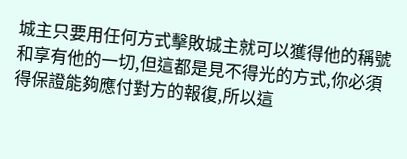城主只要用任何方式擊敗城主就可以獲得他的稱號和享有他的一切,但這都是見不得光的方式,你必須得保證能夠應付對方的報復,所以這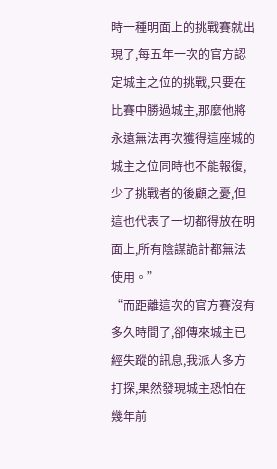時一種明面上的挑戰賽就出現了,每五年一次的官方認定城主之位的挑戰,只要在比賽中勝過城主,那麼他將永遠無法再次獲得這座城的城主之位同時也不能報復,少了挑戰者的後顧之憂,但這也代表了一切都得放在明面上,所有陰謀詭計都無法使用。”
“而距離這次的官方賽沒有多久時間了,卻傳來城主已經失蹤的訊息,我派人多方打探,果然發現城主恐怕在幾年前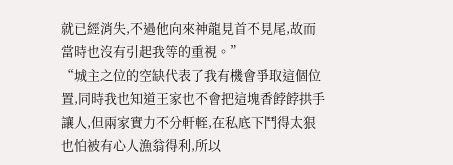就已經消失,不過他向來神龍見首不見尾,故而當時也沒有引起我等的重視。”
“城主之位的空缺代表了我有機會爭取這個位置,同時我也知道王家也不會把這塊香餑餑拱手讓人,但兩家實力不分軒輊,在私底下鬥得太狠也怕被有心人漁翁得利,所以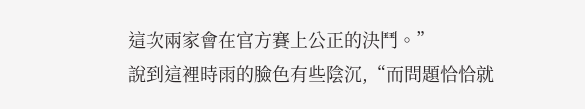這次兩家會在官方賽上公正的決鬥。”
說到這裡時雨的臉色有些陰沉,“而問題恰恰就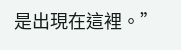是出現在這裡。”